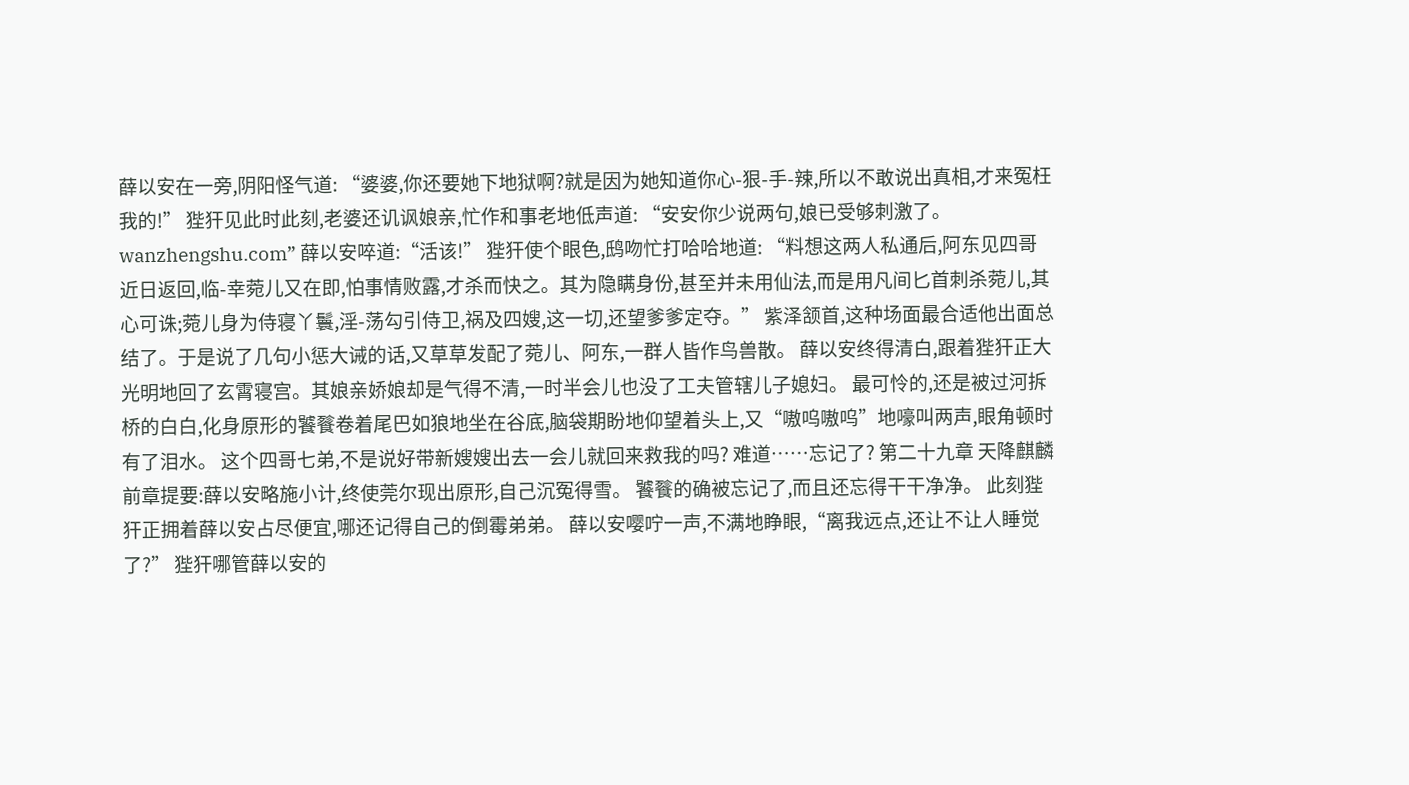薛以安在一旁,阴阳怪气道: “婆婆,你还要她下地狱啊?就是因为她知道你心-狠-手-辣,所以不敢说出真相,才来冤枉我的!” 狴犴见此时此刻,老婆还讥讽娘亲,忙作和事老地低声道: “安安你少说两句,娘已受够刺激了。wanzhengshu.com” 薛以安啐道:“活该!” 狴犴使个眼色,鸱吻忙打哈哈地道: “料想这两人私通后,阿东见四哥近日返回,临-幸菀儿又在即,怕事情败露,才杀而快之。其为隐瞒身份,甚至并未用仙法,而是用凡间匕首刺杀菀儿,其心可诛;菀儿身为侍寝丫鬟,淫-荡勾引侍卫,祸及四嫂,这一切,还望爹爹定夺。” 紫泽颔首,这种场面最合适他出面总结了。于是说了几句小惩大诫的话,又草草发配了菀儿、阿东,一群人皆作鸟兽散。 薛以安终得清白,跟着狴犴正大光明地回了玄霄寝宫。其娘亲娇娘却是气得不清,一时半会儿也没了工夫管辖儿子媳妇。 最可怜的,还是被过河拆桥的白白,化身原形的饕餮卷着尾巴如狼地坐在谷底,脑袋期盼地仰望着头上,又“嗷呜嗷呜”地嚎叫两声,眼角顿时有了泪水。 这个四哥七弟,不是说好带新嫂嫂出去一会儿就回来救我的吗? 难道……忘记了? 第二十九章 天降麒麟 前章提要:薛以安略施小计,终使莞尔现出原形,自己沉冤得雪。 饕餮的确被忘记了,而且还忘得干干净净。 此刻狴犴正拥着薛以安占尽便宜,哪还记得自己的倒霉弟弟。 薛以安嘤咛一声,不满地睁眼,“离我远点,还让不让人睡觉了?” 狴犴哪管薛以安的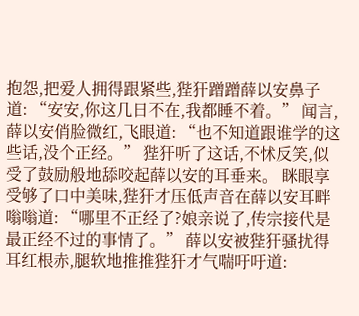抱怨,把爱人拥得跟紧些,狴犴蹭蹭薛以安鼻子道: “安安,你这几日不在,我都睡不着。” 闻言,薛以安俏脸微红,飞眼道: “也不知道跟谁学的这些话,没个正经。” 狴犴听了这话,不怵反笑,似受了鼓励般地舔咬起薛以安的耳垂来。 眯眼享受够了口中美味,狴犴才压低声音在薛以安耳畔嗡嗡道: “哪里不正经了?娘亲说了,传宗接代是最正经不过的事情了。” 薛以安被狴犴骚扰得耳红根赤,腿软地推推狴犴才气喘吁吁道: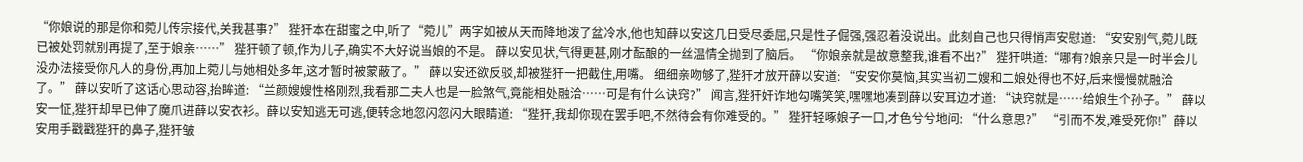“你娘说的那是你和菀儿传宗接代,关我甚事?” 狴犴本在甜蜜之中,听了“菀儿”两字如被从天而降地泼了盆冷水,他也知薛以安这几日受尽委屈,只是性子倔强,强忍着没说出。此刻自己也只得悄声安慰道: “安安别气,菀儿既已被处罚就别再提了,至于娘亲……” 狴犴顿了顿,作为儿子,确实不大好说当娘的不是。 薛以安见状,气得更甚,刚才酝酿的一丝温情全抛到了脑后。 “你娘亲就是故意整我,谁看不出?” 狴犴哄道:“哪有?娘亲只是一时半会儿没办法接受你凡人的身份,再加上菀儿与她相处多年,这才暂时被蒙蔽了。” 薛以安还欲反驳,却被狴犴一把截住,用嘴。 细细亲吻够了,狴犴才放开薛以安道: “安安你莫恼,其实当初二嫂和二娘处得也不好,后来慢慢就融洽了。” 薛以安听了这话心思动容,抬眸道: “兰颜嫂嫂性格刚烈,我看那二夫人也是一脸煞气,竟能相处融洽……可是有什么诀窍?” 闻言,狴犴奸诈地勾嘴笑笑,嘿嘿地凑到薛以安耳边才道: “诀窍就是……给娘生个孙子。” 薛以安一怔,狴犴却早已伸了魔爪进薛以安衣衫。薛以安知逃无可逃,便转念地忽闪忽闪大眼睛道: “狴犴,我却你现在罢手吧,不然待会有你难受的。” 狴犴轻啄娘子一口,才色兮兮地问: “什么意思?” “引而不发,难受死你!”薛以安用手戳戳狴犴的鼻子,狴犴皱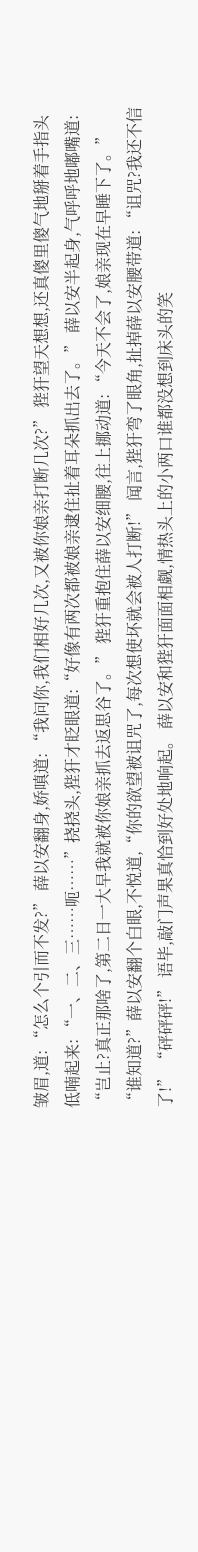皱眉,道: “怎么个引而不发?” 薛以安翻身,娇嗔道: “我问你,我们相好几次,又被你娘亲打断几次?” 狴犴望天想想,还真傻里傻气地掰着手指头低喃起来: “一、二、三……呃……”挠挠头,狴犴才眨眼道:“好像有两次都被娘亲逮住扯着耳朵抓出去了。” 薛以安半起身,气呼呼地嘟嘴道: “岂止?真正那啥了,第二日一大早我就被你娘亲抓去返思谷了。” 狴犴重抱住薛以安细腰,往上挪动道: “今天不会了,娘亲现在早睡下了。” “谁知道?”薛以安翻个白眼,不悦道,“你的欲望被诅咒了,每次想使坏就会被人打断!” 闻言,狴犴弯了眼角,扯掉薛以安腰带道: “诅咒?我还不信了!” “砰砰砰!” 语毕,敲门声果真恰到好处地响起。 薛以安和狴犴面面相觑,情热头上的小两口谁都没想到床头的笑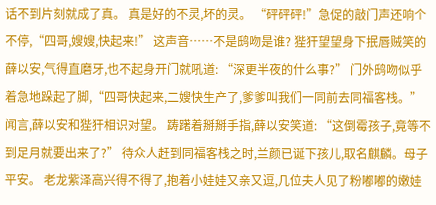话不到片刻就成了真。 真是好的不灵,坏的灵。 “砰砰砰!”急促的敲门声还响个不停,“四哥,嫂嫂,快起来!” 这声音……不是鸱吻是谁? 狴犴望望身下抿唇贼笑的薛以安,气得直磨牙,也不起身开门就吼道: “深更半夜的什么事?” 门外鸱吻似乎着急地跺起了脚,“四哥快起来,二嫂快生产了,爹爹叫我们一同前去同福客栈。” 闻言,薛以安和狴犴相识对望。 踌躇着掰掰手指,薛以安笑道: “这倒霉孩子,竟等不到足月就要出来了?” 待众人赶到同福客栈之时,兰颜已诞下孩儿,取名麒麟。母子平安。 老龙紫泽高兴得不得了,抱着小娃娃又亲又逗,几位夫人见了粉嘟嘟的嫩娃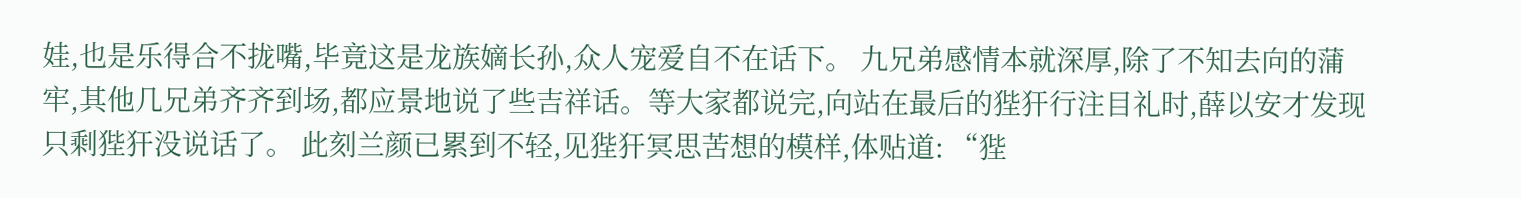娃,也是乐得合不拢嘴,毕竟这是龙族嫡长孙,众人宠爱自不在话下。 九兄弟感情本就深厚,除了不知去向的蒲牢,其他几兄弟齐齐到场,都应景地说了些吉祥话。等大家都说完,向站在最后的狴犴行注目礼时,薛以安才发现只剩狴犴没说话了。 此刻兰颜已累到不轻,见狴犴冥思苦想的模样,体贴道: “狴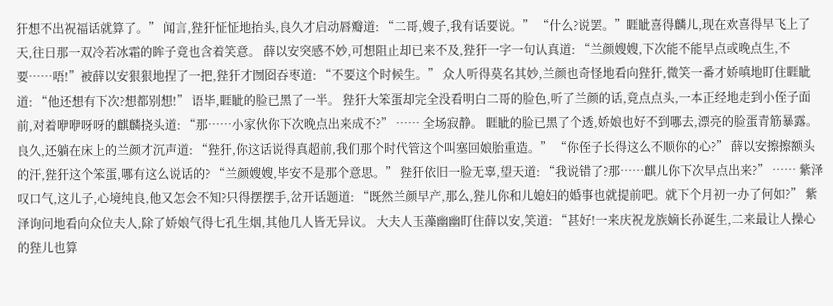犴想不出祝福话就算了。” 闻言,狴犴怔怔地抬头,良久才启动唇瓣道: “二哥,嫂子,我有话要说。” “什么?说罢。”睚眦喜得麟儿,现在欢喜得早飞上了天,往日那一双冷若冰霜的眸子竟也含着笑意。 薛以安突感不妙,可想阻止却已来不及,狴犴一字一句认真道: “兰颜嫂嫂,下次能不能早点或晚点生,不要……唔!”被薛以安狠狠地捏了一把,狴犴才囫囵吞枣道: “不要这个时候生。” 众人听得莫名其妙,兰颜也奇怪地看向狴犴,微笑一番才娇嗔地盯住睚眦道: “他还想有下次?想都别想!” 语毕,睚眦的脸已黑了一半。 狴犴大笨蛋却完全没看明白二哥的脸色,听了兰颜的话,竟点点头,一本正经地走到小侄子面前,对着咿咿呀呀的麒麟挠头道: “那……小家伙你下次晚点出来成不?” …… 全场寂静。 睚眦的脸已黑了个透,娇娘也好不到哪去,漂亮的脸蛋青筋暴露。 良久,还躺在床上的兰颜才沉声道: “狴犴,你这话说得真超前,我们那个时代管这个叫塞回娘胎重造。” “你侄子长得这么不顺你的心?” 薛以安擦擦额头的汗,狴犴这个笨蛋,哪有这么说话的? “兰颜嫂嫂,毕安不是那个意思。” 狴犴依旧一脸无辜,望天道: “我说错了?那……麒儿你下次早点出来?” …… 紫泽叹口气,这儿子,心境纯良,他又怎会不知?只得摆摆手,岔开话题道: “既然兰颜早产,那么,狴儿你和儿媳妇的婚事也就提前吧。就下个月初一办了何如?” 紫泽询问地看向众位夫人,除了娇娘气得七孔生烟,其他几人皆无异议。 大夫人玉藻幽幽盯住薛以安,笑道: “甚好!一来庆祝龙族嫡长孙诞生,二来最让人操心的狴儿也算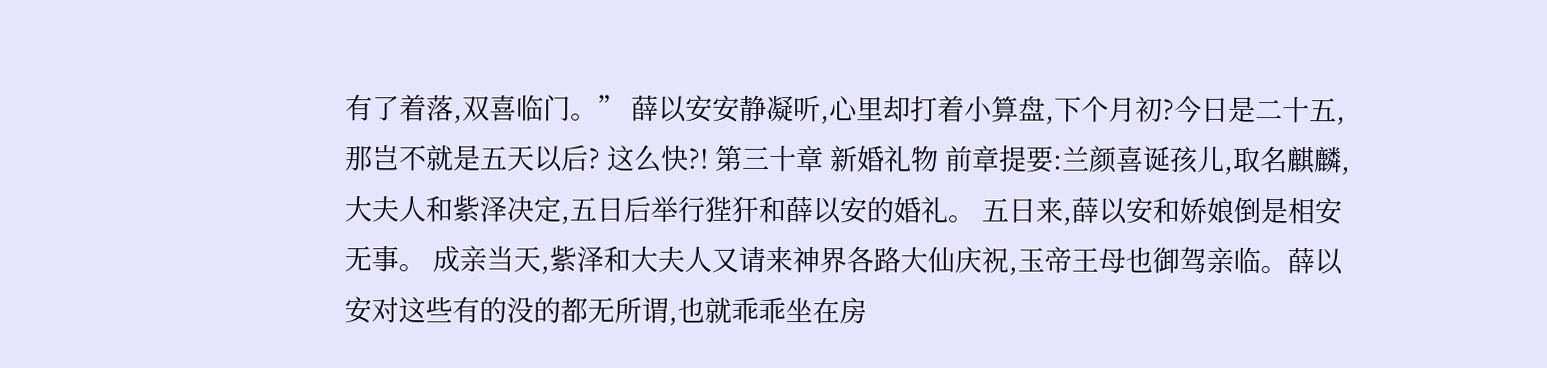有了着落,双喜临门。” 薛以安安静凝听,心里却打着小算盘,下个月初?今日是二十五,那岂不就是五天以后? 这么快?! 第三十章 新婚礼物 前章提要:兰颜喜诞孩儿,取名麒麟,大夫人和紫泽决定,五日后举行狴犴和薛以安的婚礼。 五日来,薛以安和娇娘倒是相安无事。 成亲当天,紫泽和大夫人又请来神界各路大仙庆祝,玉帝王母也御驾亲临。薛以安对这些有的没的都无所谓,也就乖乖坐在房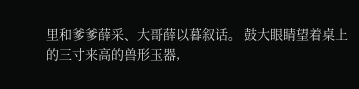里和爹爹薛采、大哥薛以暮叙话。 鼓大眼睛望着桌上的三寸来高的兽形玉器,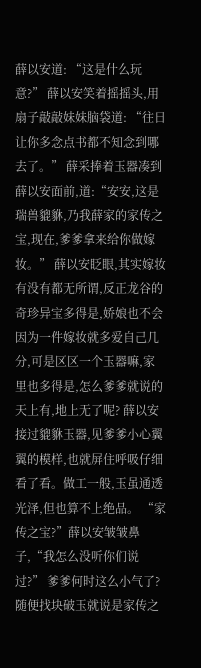薛以安道: “这是什么玩意?” 薛以安笑着摇摇头,用扇子敲敲妹妹脑袋道: “往日让你多念点书都不知念到哪去了。” 薛采捧着玉器凑到薛以安面前,道:“安安,这是瑞兽貔貅,乃我薛家的家传之宝,现在,爹爹拿来给你做嫁妆。” 薛以安眨眼,其实嫁妆有没有都无所谓,反正龙谷的奇珍异宝多得是,娇娘也不会因为一件嫁妆就多爱自己几分,可是区区一个玉器嘛,家里也多得是,怎么爹爹就说的天上有,地上无了呢? 薛以安接过貔貅玉器,见爹爹小心翼翼的模样,也就屏住呼吸仔细看了看。做工一般,玉虽通透光泽,但也算不上绝品。 “家传之宝?”薛以安皱皱鼻子,“我怎么没听你们说过?” 爹爹何时这么小气了?随便找块破玉就说是家传之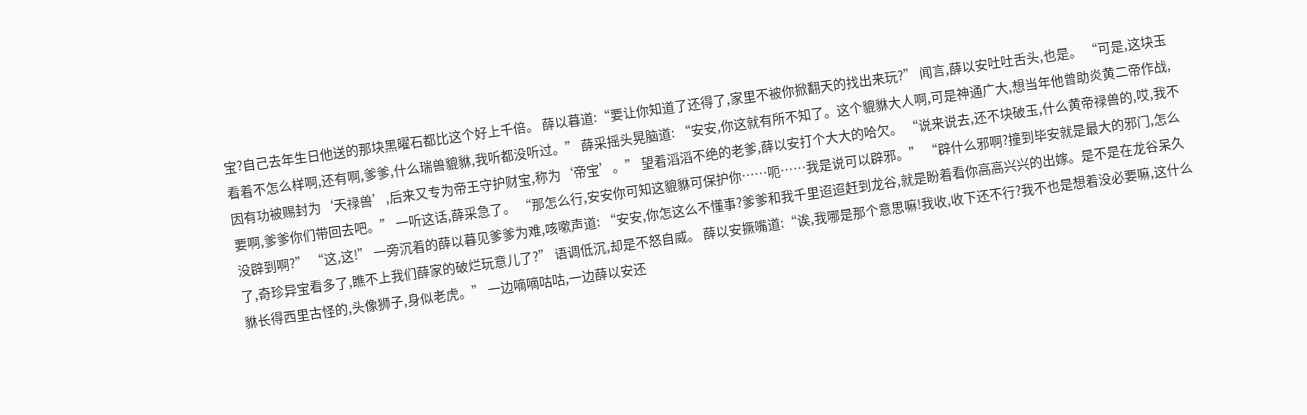宝?自己去年生日他送的那块黑曜石都比这个好上千倍。 薛以暮道:“要让你知道了还得了,家里不被你掀翻天的找出来玩?” 闻言,薛以安吐吐舌头,也是。 “可是,这块玉看着不怎么样啊,还有啊,爹爹,什么瑞兽貔貅,我听都没听过。” 薛采摇头晃脑道: “安安,你这就有所不知了。这个貔貅大人啊,可是神通广大,想当年他曾助炎黄二帝作战,因有功被赐封为‘天禄兽’,后来又专为帝王守护财宝,称为‘帝宝’。” 望着滔滔不绝的老爹,薛以安打个大大的哈欠。 “说来说去,还不块破玉,什么黄帝禄兽的,哎,我不要啊,爹爹你们带回去吧。” 一听这话,薛采急了。 “那怎么行,安安你可知这貔貅可保护你……呃……我是说可以辟邪。” “辟什么邪啊?撞到毕安就是最大的邪门,怎么没辟到啊?” “这,这!” 一旁沉着的薛以暮见爹爹为难,咳嗽声道: “安安,你怎这么不懂事?爹爹和我千里迢迢赶到龙谷,就是盼着看你高高兴兴的出嫁。是不是在龙谷呆久了,奇珍异宝看多了,瞧不上我们薛家的破烂玩意儿了?” 语调低沉,却是不怒自威。 薛以安撅嘴道:“诶,我哪是那个意思嘛!我收,收下还不行?我不也是想着没必要嘛,这什么貅长得西里古怪的,头像狮子,身似老虎。” 一边嘀嘀咕咕,一边薛以安还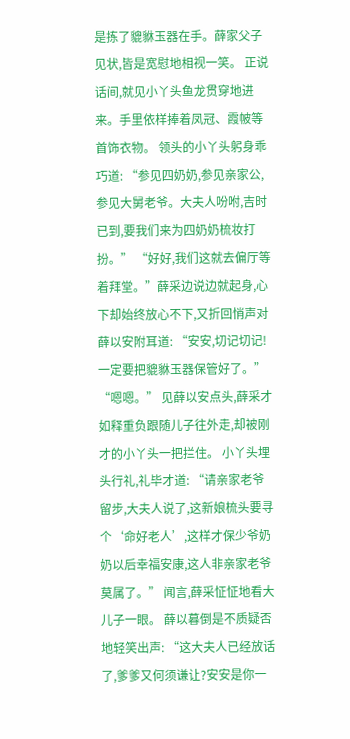是拣了貔貅玉器在手。薛家父子见状,皆是宽慰地相视一笑。 正说话间,就见小丫头鱼龙贯穿地进来。手里依样捧着凤冠、霞帔等首饰衣物。 领头的小丫头躬身乖巧道: “参见四奶奶,参见亲家公,参见大舅老爷。大夫人吩咐,吉时已到,要我们来为四奶奶梳妆打扮。” “好好,我们这就去偏厅等着拜堂。”薛采边说边就起身,心下却始终放心不下,又折回悄声对薛以安附耳道: “安安,切记切记!一定要把貔貅玉器保管好了。” “嗯嗯。” 见薛以安点头,薛采才如释重负跟随儿子往外走,却被刚才的小丫头一把拦住。 小丫头埋头行礼,礼毕才道: “请亲家老爷留步,大夫人说了,这新娘梳头要寻个‘命好老人’,这样才保少爷奶奶以后幸福安康,这人非亲家老爷莫属了。” 闻言,薛采怔怔地看大儿子一眼。 薛以暮倒是不质疑否地轻笑出声: “这大夫人已经放话了,爹爹又何须谦让?安安是你一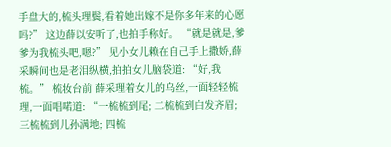手盘大的,梳头理鬓,看着她出嫁不是你多年来的心愿吗?” 这边薛以安听了,也拍手称好。 “就是就是,爹爹为我梳头吧,嗯?” 见小女儿赖在自己手上撒娇,薛采瞬间也是老泪纵横,拍拍女儿脑袋道: “好,我梳。” 梳妆台前 薛采理着女儿的乌丝,一面轻轻梳理,一面唱喏道: “一梳梳到尾; 二梳梳到白发齐眉; 三梳梳到儿孙满地; 四梳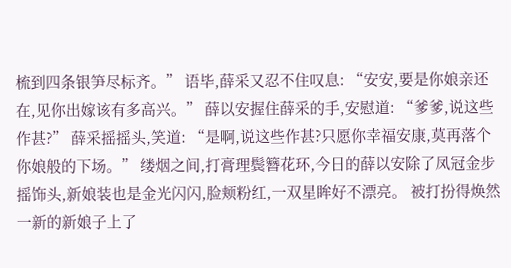梳到四条银笋尽标齐。” 语毕,薛采又忍不住叹息: “安安,要是你娘亲还在,见你出嫁该有多高兴。” 薛以安握住薛采的手,安慰道: “爹爹,说这些作甚?” 薛采摇摇头,笑道: “是啊,说这些作甚?只愿你幸福安康,莫再落个你娘般的下场。” 缕烟之间,打膏理鬓簪花环,今日的薛以安除了凤冠金步摇饰头,新娘装也是金光闪闪,脸颊粉红,一双星眸好不漂亮。 被打扮得焕然一新的新娘子上了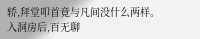轿,拜堂叩首竟与凡间没什么两样。 入洞房后,百无聊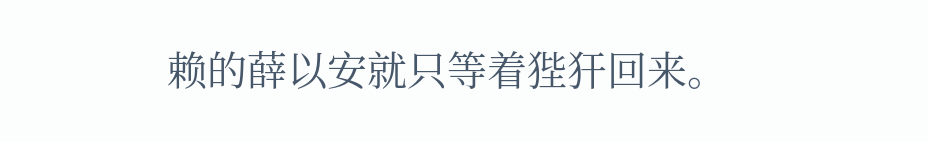赖的薛以安就只等着狴犴回来。